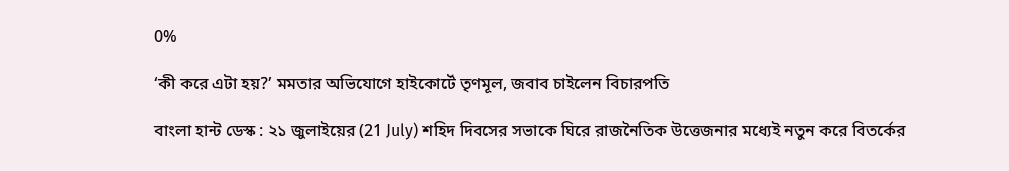0%

‘কী করে এটা হয়?’ মমতার অভিযোগে হাইকোর্টে তৃণমূল, জবাব চাইলেন বিচারপতি

বাংলা হান্ট ডেস্ক : ২১ জুলাইয়ের (21 July) শহিদ দিবসের সভাকে ঘিরে রাজনৈতিক উত্তেজনার মধ্যেই নতুন করে বিতর্কের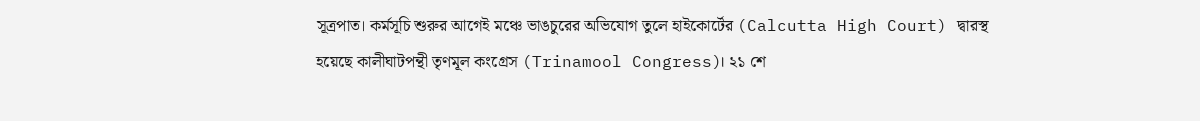সূত্রপাত। কর্মসূচি শুরুর আগেই মঞ্চে ভাঙচুরের অভিযোগ তুলে হাইকোর্টের (Calcutta High Court) দ্বারস্থ হয়েছে কালীঘাটপন্থী তৃণমূল কংগ্রেস (Trinamool Congress)। ২১ শে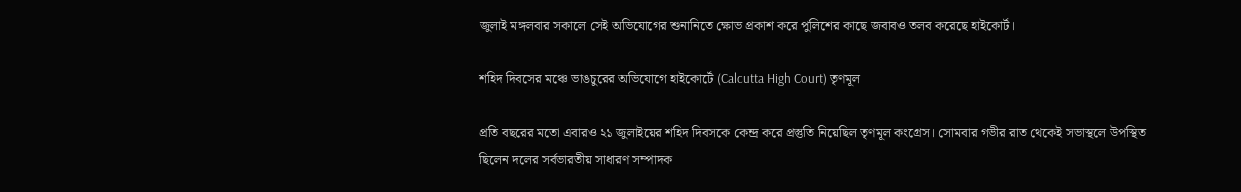জুলাই মঙ্গলবার সকালে সেই অভিযোগের শুনানিতে ক্ষোভ প্রকাশ করে পুলিশের কাছে জবাবও তলব করেছে হাইকোর্ট।

শহিদ দিবসের মঞ্চে ভাঙচুরের অভিযোগে হাইকোর্টে (Calcutta High Court) তৃণমূল

প্রতি বছরের মতো এবারও ২১ জুলাইয়ের শহিদ দিবসকে কেন্দ্র করে প্রস্তুতি নিয়েছিল তৃণমূল কংগ্রেস। সোমবার গভীর রাত থেকেই সভাস্থলে উপস্থিত ছিলেন দলের সর্বভারতীয় সাধারণ সম্পাদক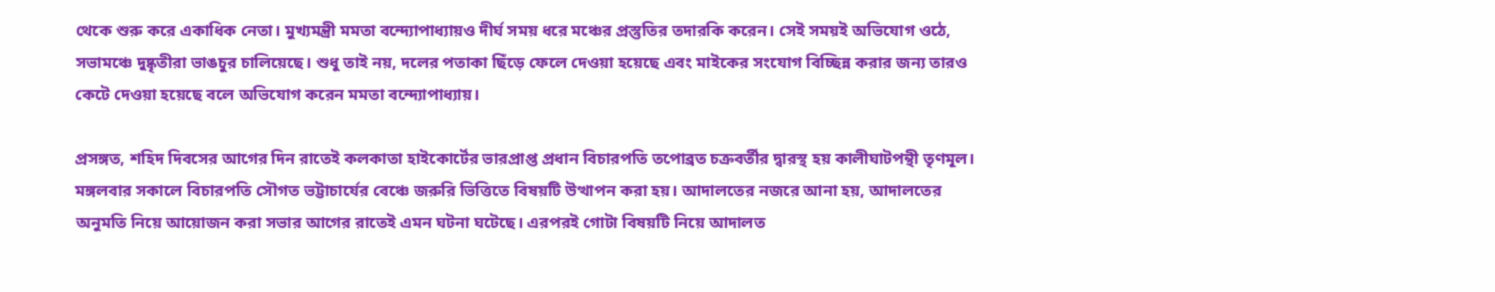থেকে শুরু করে একাধিক নেতা। মুখ্যমন্ত্রী মমতা বন্দ্যোপাধ্যায়ও দীর্ঘ সময় ধরে মঞ্চের প্রস্তুতির তদারকি করেন। সেই সময়ই অভিযোগ ওঠে, সভামঞ্চে দুষ্কৃতীরা ভাঙচুর চালিয়েছে। শুধু তাই নয়, দলের পতাকা ছিঁড়ে ফেলে দেওয়া হয়েছে এবং মাইকের সংযোগ বিচ্ছিন্ন করার জন্য তারও কেটে দেওয়া হয়েছে বলে অভিযোগ করেন মমতা বন্দ্যোপাধ্যায়।

প্রসঙ্গত, শহিদ দিবসের আগের দিন রাতেই কলকাতা হাইকোর্টের ভারপ্রাপ্ত প্রধান বিচারপতি তপোব্রত চক্রবর্তীর দ্বারস্থ হয় কালীঘাটপন্থী তৃণমূল। মঙ্গলবার সকালে বিচারপতি সৌগত ভট্টাচার্যের বেঞ্চে জরুরি ভিত্তিতে বিষয়টি উত্থাপন করা হয়। আদালতের নজরে আনা হয়, আদালতের অনুমতি নিয়ে আয়োজন করা সভার আগের রাতেই এমন ঘটনা ঘটেছে। এরপরই গোটা বিষয়টি নিয়ে আদালত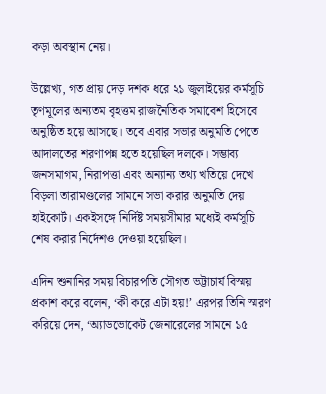কড়া অবস্থান নেয়।

উল্লেখ্য, গত প্রায় দেড় দশক ধরে ২১ জুলাইয়ের কর্মসূচি তৃণমূলের অন্যতম বৃহত্তম রাজনৈতিক সমাবেশ হিসেবে অনুষ্ঠিত হয়ে আসছে। তবে এবার সভার অনুমতি পেতে আদালতের শরণাপন্ন হতে হয়েছিল দলকে। সম্ভাব্য জনসমাগম, নিরাপত্তা এবং অন্যান্য তথ্য খতিয়ে দেখে বিড়লা তারামণ্ডলের সামনে সভা করার অনুমতি দেয় হাইকোর্ট। একইসঙ্গে নির্দিষ্ট সময়সীমার মধ্যেই কর্মসূচি শেষ করার নির্দেশও দেওয়া হয়েছিল।

এদিন শুনানির সময় বিচারপতি সৌগত ভট্টাচার্য বিস্ময় প্রকাশ করে বলেন, ‘কী করে এটা হয়!’ এরপর তিনি স্মরণ করিয়ে দেন, ‘অ্যাডভোকেট জেনারেলের সামনে ১৫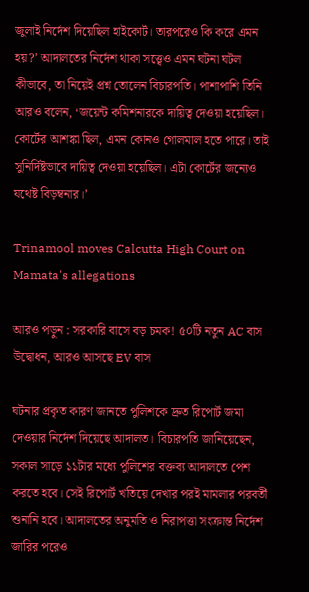জুলাই নির্দেশ দিয়েছিল হাইকোর্ট। তারপরেও কি করে এমন হয়?’ আদালতের নির্দেশ থাকা সত্ত্বেও এমন ঘটনা ঘটল কীভাবে, তা নিয়েই প্রশ্ন তোলেন বিচারপতি। পাশাপাশি তিনি আরও বলেন, ‘জয়েন্ট কমিশনারকে দায়িত্ব দেওয়া হয়েছিল। কোর্টের আশঙ্কা ছিল, এমন কোনও গোলমাল হতে পারে। তাই সুনির্দিষ্টভাবে দায়িত্ব দেওয়া হয়েছিল। এটা কোর্টের জন্যেও যথেষ্ট বিড়ম্বনার।’

Trinamool moves Calcutta High Court on Mamata's allegations

আরও পড়ুন : সরকারি বাসে বড় চমক! ৫০টি নতুন AC বাস উদ্বোধন, আরও আসছে EV বাস

ঘটনার প্রকৃত কারণ জানতে পুলিশকে দ্রুত রিপোর্ট জমা দেওয়ার নির্দেশ দিয়েছে আদালত। বিচারপতি জানিয়েছেন, সকাল সাড়ে ১১টার মধ্যে পুলিশের বক্তব্য আদালতে পেশ করতে হবে। সেই রিপোর্ট খতিয়ে দেখার পরই মামলার পরবর্তী শুনানি হবে। আদালতের অনুমতি ও নিরাপত্তা সংক্রান্ত নির্দেশ জারির পরেও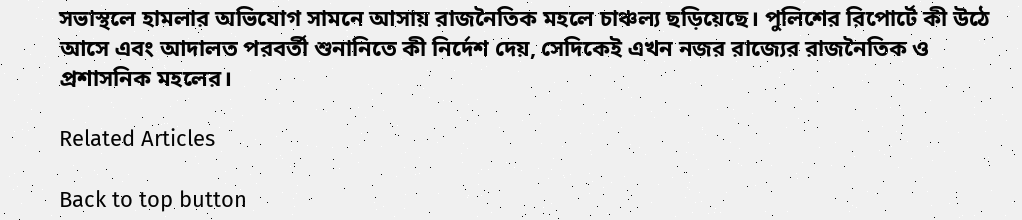সভাস্থলে হামলার অভিযোগ সামনে আসায় রাজনৈতিক মহলে চাঞ্চল্য ছড়িয়েছে। পুলিশের রিপোর্টে কী উঠে আসে এবং আদালত পরবর্তী শুনানিতে কী নির্দেশ দেয়, সেদিকেই এখন নজর রাজ্যের রাজনৈতিক ও প্রশাসনিক মহলের।

Related Articles

Back to top button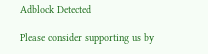Adblock Detected

Please consider supporting us by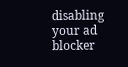disabling your ad blocker